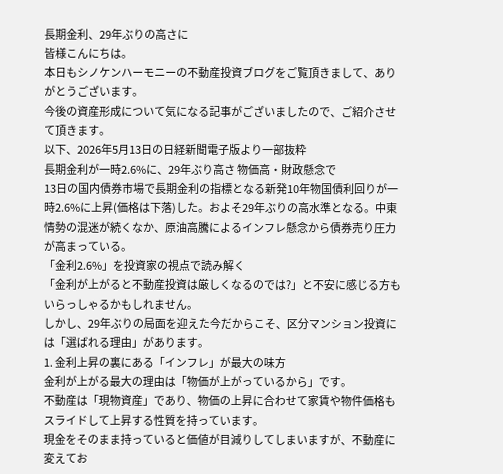長期金利、29年ぶりの高さに
皆様こんにちは。
本日もシノケンハーモニーの不動産投資ブログをご覧頂きまして、ありがとうございます。
今後の資産形成について気になる記事がございましたので、ご紹介させて頂きます。
以下、2026年5月13日の日経新聞電子版より一部抜粋
長期金利が一時2.6%に、29年ぶり高さ 物価高・財政懸念で
13日の国内債券市場で長期金利の指標となる新発10年物国債利回りが一時2.6%に上昇(価格は下落)した。およそ29年ぶりの高水準となる。中東情勢の混迷が続くなか、原油高騰によるインフレ懸念から債券売り圧力が高まっている。
「金利2.6%」を投資家の視点で読み解く
「金利が上がると不動産投資は厳しくなるのでは?」と不安に感じる方もいらっしゃるかもしれません。
しかし、29年ぶりの局面を迎えた今だからこそ、区分マンション投資には「選ばれる理由」があります。
1. 金利上昇の裏にある「インフレ」が最大の味方
金利が上がる最大の理由は「物価が上がっているから」です。
不動産は「現物資産」であり、物価の上昇に合わせて家賃や物件価格もスライドして上昇する性質を持っています。
現金をそのまま持っていると価値が目減りしてしまいますが、不動産に変えてお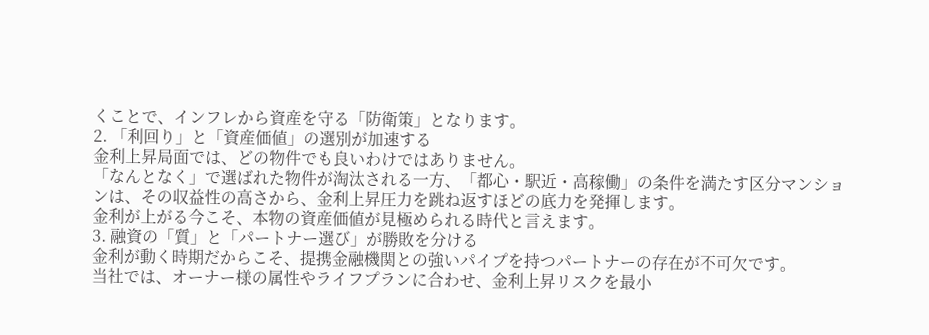くことで、インフレから資産を守る「防衛策」となります。
2. 「利回り」と「資産価値」の選別が加速する
金利上昇局面では、どの物件でも良いわけではありません。
「なんとなく」で選ばれた物件が淘汰される一方、「都心・駅近・高稼働」の条件を満たす区分マンションは、その収益性の高さから、金利上昇圧力を跳ね返すほどの底力を発揮します。
金利が上がる今こそ、本物の資産価値が見極められる時代と言えます。
3. 融資の「質」と「パートナー選び」が勝敗を分ける
金利が動く時期だからこそ、提携金融機関との強いパイプを持つパートナーの存在が不可欠です。
当社では、オーナー様の属性やライフプランに合わせ、金利上昇リスクを最小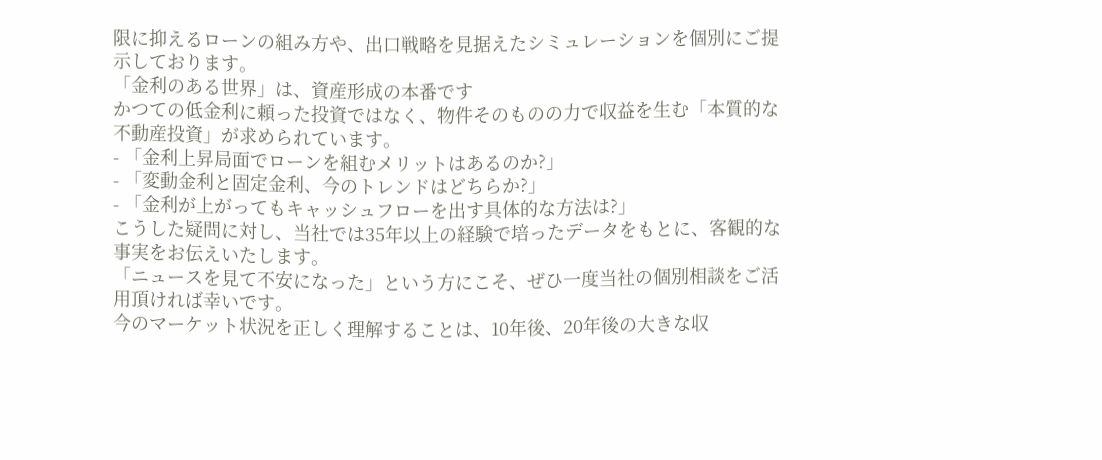限に抑えるローンの組み方や、出口戦略を見据えたシミュレーションを個別にご提示しております。
「金利のある世界」は、資産形成の本番です
かつての低金利に頼った投資ではなく、物件そのものの力で収益を生む「本質的な不動産投資」が求められています。
- 「金利上昇局面でローンを組むメリットはあるのか?」
- 「変動金利と固定金利、今のトレンドはどちらか?」
- 「金利が上がってもキャッシュフローを出す具体的な方法は?」
こうした疑問に対し、当社では35年以上の経験で培ったデータをもとに、客観的な事実をお伝えいたします。
「ニュースを見て不安になった」という方にこそ、ぜひ一度当社の個別相談をご活用頂ければ幸いです。
今のマーケット状況を正しく理解することは、10年後、20年後の大きな収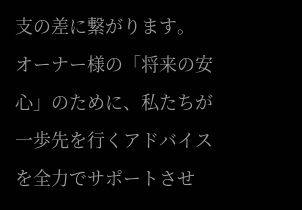支の差に繋がります。
オーナー様の「将来の安心」のために、私たちが一歩先を行くアドバイスを全力でサポートさせ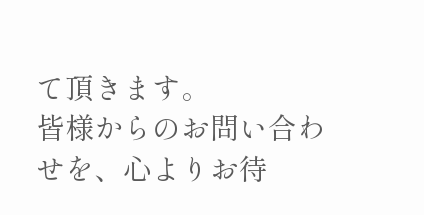て頂きます。
皆様からのお問い合わせを、心よりお待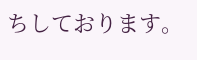ちしております。